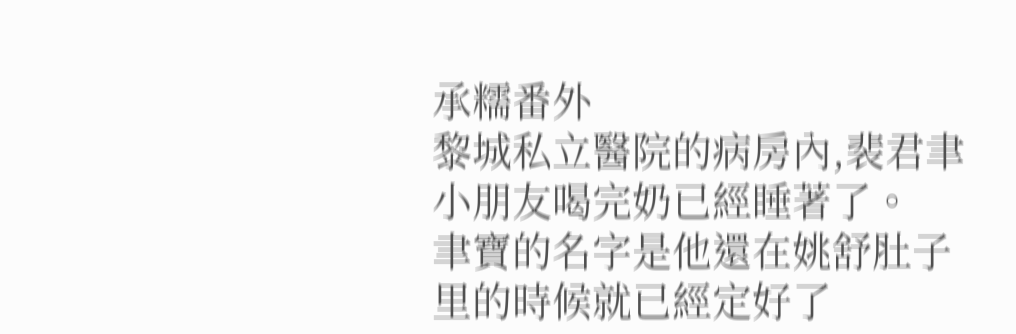承糯番外
黎城私立醫院的病房內,裴君聿小朋友喝完奶已經睡著了。
聿寶的名字是他還在姚舒肚子里的時候就已經定好了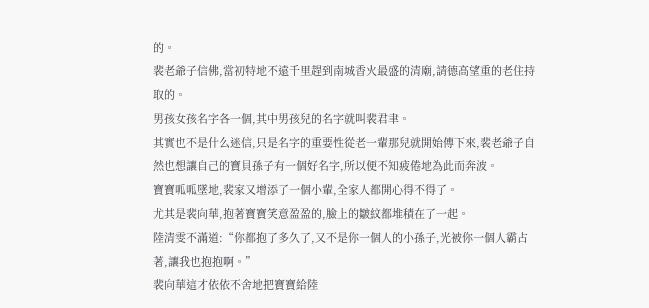的。
裴老爺子信佛,當初特地不遠千里趕到南城香火最盛的清廟,請德高望重的老住持取的。
男孩女孩名字各一個,其中男孩兒的名字就叫裴君聿。
其實也不是什么迷信,只是名字的重要性從老一輩那兒就開始傳下來,裴老爺子自然也想讓自己的寶貝孫子有一個好名字,所以便不知疲倦地為此而奔波。
寶寶呱呱墜地,裴家又增添了一個小輩,全家人都開心得不得了。
尤其是裴向華,抱著寶寶笑意盈盈的,臉上的皺紋都堆積在了一起。
陸清雯不滿道:“你都抱了多久了,又不是你一個人的小孫子,光被你一個人霸占著,讓我也抱抱啊。”
裴向華這才依依不舍地把寶寶給陸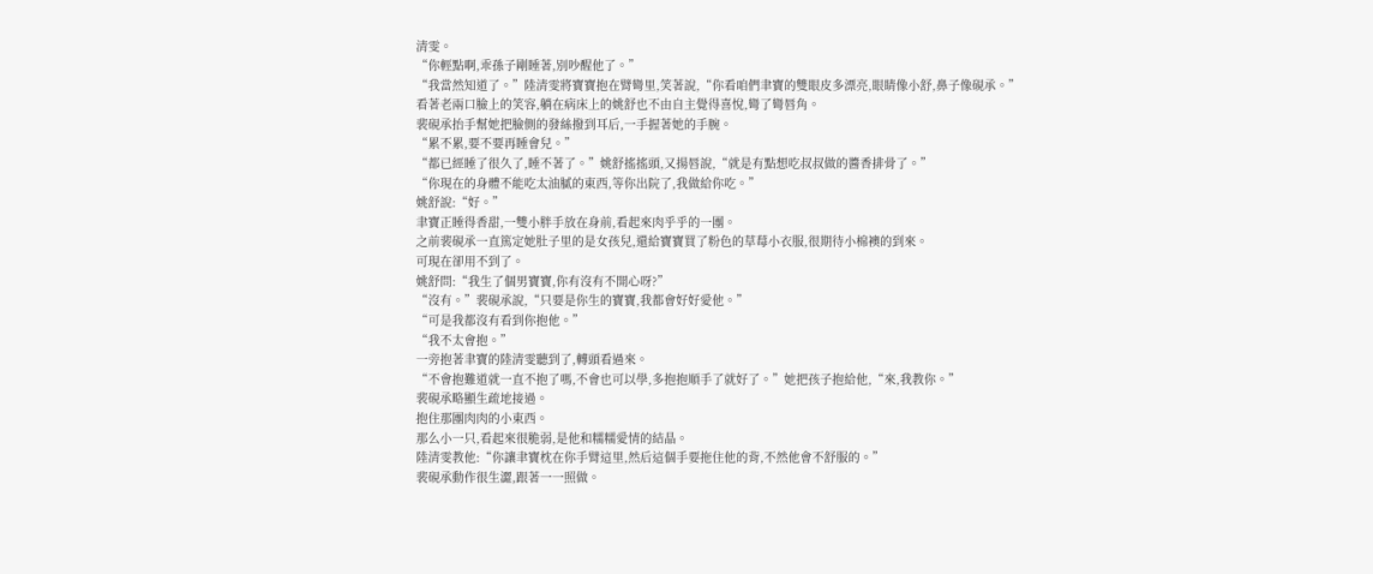清雯。
“你輕點啊,乖孫子剛睡著,別吵醒他了。”
“我當然知道了。”陸清雯將寶寶抱在臂彎里,笑著說,“你看咱們聿寶的雙眼皮多漂亮,眼睛像小舒,鼻子像硯承。”
看著老兩口臉上的笑容,躺在病床上的姚舒也不由自主覺得喜悅,彎了彎唇角。
裴硯承抬手幫她把臉側的發絲撥到耳后,一手握著她的手腕。
“累不累,要不要再睡會兒。”
“都已經睡了很久了,睡不著了。”姚舒搖搖頭,又揚唇說,“就是有點想吃叔叔做的醬香排骨了。”
“你現在的身體不能吃太油膩的東西,等你出院了,我做給你吃。”
姚舒說:“好。”
聿寶正睡得香甜,一雙小胖手放在身前,看起來肉乎乎的一團。
之前裴硯承一直篤定她肚子里的是女孩兒,還給寶寶買了粉色的草莓小衣服,很期待小棉襖的到來。
可現在卻用不到了。
姚舒問:“我生了個男寶寶,你有沒有不開心呀?”
“沒有。”裴硯承說,“只要是你生的寶寶,我都會好好愛他。”
“可是我都沒有看到你抱他。”
“我不太會抱。”
一旁抱著聿寶的陸清雯聽到了,轉頭看過來。
“不會抱難道就一直不抱了嗎,不會也可以學,多抱抱順手了就好了。”她把孩子抱給他,“來,我教你。”
裴硯承略顯生疏地接過。
抱住那團肉肉的小東西。
那么小一只,看起來很脆弱,是他和糯糯愛情的結晶。
陸清雯教他:“你讓聿寶枕在你手臂這里,然后這個手要拖住他的背,不然他會不舒服的。”
裴硯承動作很生澀,跟著一一照做。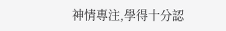神情專注,學得十分認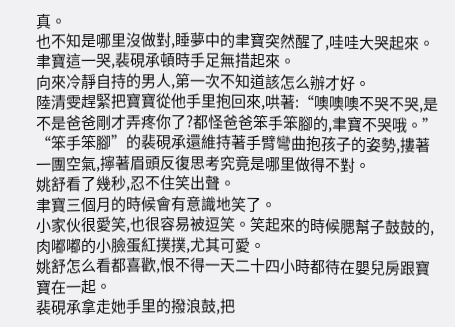真。
也不知是哪里沒做對,睡夢中的聿寶突然醒了,哇哇大哭起來。
聿寶這一哭,裴硯承頓時手足無措起來。
向來冷靜自持的男人,第一次不知道該怎么辦才好。
陸清雯趕緊把寶寶從他手里抱回來,哄著:“噢噢噢不哭不哭,是不是爸爸剛才弄疼你了?都怪爸爸笨手笨腳的,聿寶不哭哦。”
“笨手笨腳”的裴硯承還維持著手臂彎曲抱孩子的姿勢,摟著一團空氣,擰著眉頭反復思考究竟是哪里做得不對。
姚舒看了幾秒,忍不住笑出聲。
聿寶三個月的時候會有意識地笑了。
小家伙很愛笑,也很容易被逗笑。笑起來的時候腮幫子鼓鼓的,肉嘟嘟的小臉蛋紅撲撲,尤其可愛。
姚舒怎么看都喜歡,恨不得一天二十四小時都待在嬰兒房跟寶寶在一起。
裴硯承拿走她手里的撥浪鼓,把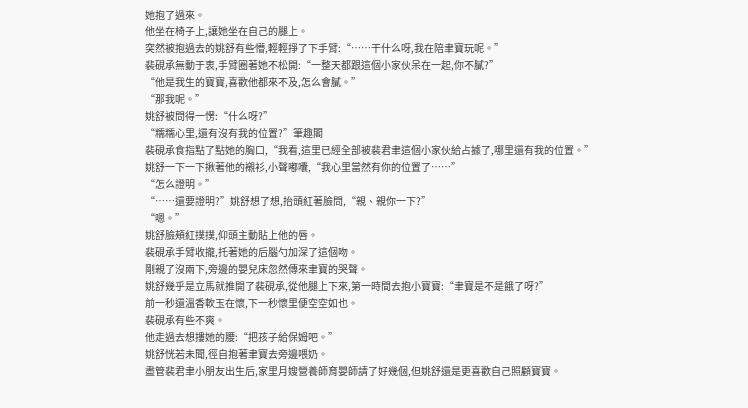她抱了過來。
他坐在椅子上,讓她坐在自己的腿上。
突然被抱過去的姚舒有些懵,輕輕掙了下手臂:“……干什么呀,我在陪聿寶玩呢。”
裴硯承無動于衷,手臂圈著她不松開:“一整天都跟這個小家伙呆在一起,你不膩?”
“他是我生的寶寶,喜歡他都來不及,怎么會膩。”
“那我呢。”
姚舒被問得一愣:“什么呀?”
“糯糯心里,還有沒有我的位置?”筆趣閣
裴硯承食指點了點她的胸口,“我看,這里已經全部被裴君聿這個小家伙給占據了,哪里還有我的位置。”
姚舒一下一下揪著他的襯衫,小聲嘟囔,“我心里當然有你的位置了……”
“怎么證明。”
“……還要證明?”姚舒想了想,抬頭紅著臉問,“親、親你一下?”
“嗯。”
姚舒臉頰紅撲撲,仰頭主動貼上他的唇。
裴硯承手臂收攏,托著她的后腦勺加深了這個吻。
剛親了沒兩下,旁邊的嬰兒床忽然傳來聿寶的哭聲。
姚舒幾乎是立馬就推開了裴硯承,從他腿上下來,第一時間去抱小寶寶:“聿寶是不是餓了呀?”
前一秒還溫香軟玉在懷,下一秒懷里便空空如也。
裴硯承有些不爽。
他走過去想摟她的腰:“把孩子給保姆吧。”
姚舒恍若未聞,徑自抱著聿寶去旁邊喂奶。
盡管裴君聿小朋友出生后,家里月嫂營養師育嬰師請了好幾個,但姚舒還是更喜歡自己照顧寶寶。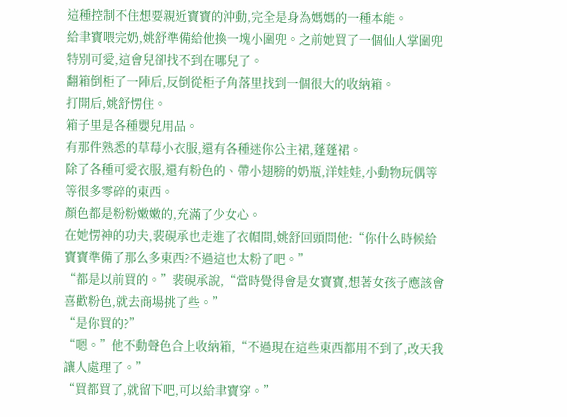這種控制不住想要親近寶寶的沖動,完全是身為媽媽的一種本能。
給聿寶喂完奶,姚舒準備給他換一塊小圍兜。之前她買了一個仙人掌圍兜特別可愛,這會兒卻找不到在哪兒了。
翻箱倒柜了一陣后,反倒從柜子角落里找到一個很大的收納箱。
打開后,姚舒愣住。
箱子里是各種嬰兒用品。
有那件熟悉的草莓小衣服,還有各種迷你公主裙,蓬蓬裙。
除了各種可愛衣服,還有粉色的、帶小翅膀的奶瓶,洋娃娃,小動物玩偶等等很多零碎的東西。
顏色都是粉粉嫩嫩的,充滿了少女心。
在她愣神的功夫,裴硯承也走進了衣帽間,姚舒回頭問他:“你什么時候給寶寶準備了那么多東西?不過這也太粉了吧。”
“都是以前買的。”裴硯承說,“當時覺得會是女寶寶,想著女孩子應該會喜歡粉色,就去商場挑了些。”
“是你買的?”
“嗯。”他不動聲色合上收納箱,“不過現在這些東西都用不到了,改天我讓人處理了。”
“買都買了,就留下吧,可以給聿寶穿。”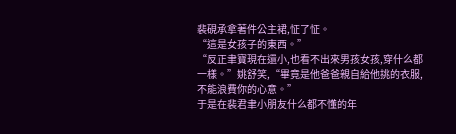裴硯承拿著件公主裙,怔了怔。
“這是女孩子的東西。”
“反正聿寶現在還小,也看不出來男孩女孩,穿什么都一樣。”姚舒笑,“畢竟是他爸爸親自給他挑的衣服,不能浪費你的心意。”
于是在裴君聿小朋友什么都不懂的年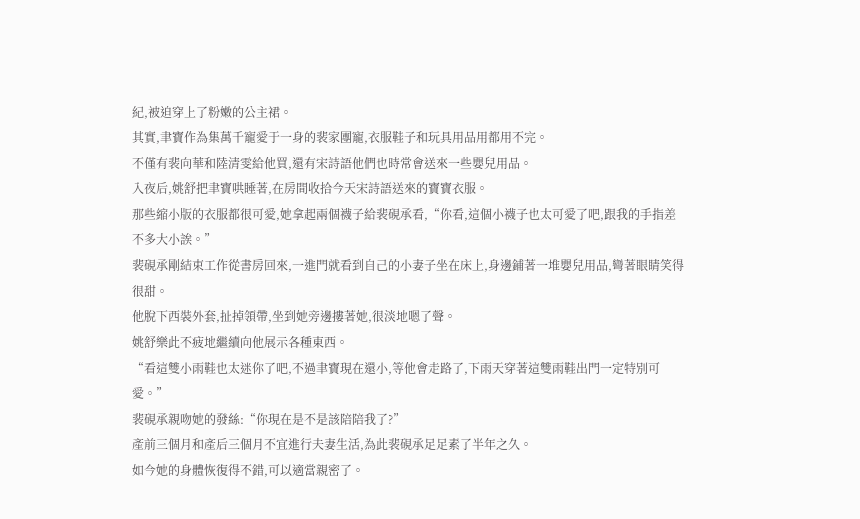紀,被迫穿上了粉嫩的公主裙。
其實,聿寶作為集萬千寵愛于一身的裴家團寵,衣服鞋子和玩具用品用都用不完。
不僅有裴向華和陸清雯給他買,還有宋詩語他們也時常會送來一些嬰兒用品。
入夜后,姚舒把聿寶哄睡著,在房間收拾今天宋詩語送來的寶寶衣服。
那些縮小版的衣服都很可愛,她拿起兩個襪子給裴硯承看,“你看,這個小襪子也太可愛了吧,跟我的手指差不多大小誒。”
裴硯承剛結束工作從書房回來,一進門就看到自己的小妻子坐在床上,身邊鋪著一堆嬰兒用品,彎著眼睛笑得很甜。
他脫下西裝外套,扯掉領帶,坐到她旁邊摟著她,很淡地嗯了聲。
姚舒樂此不疲地繼續向他展示各種東西。
“看這雙小雨鞋也太迷你了吧,不過聿寶現在還小,等他會走路了,下雨天穿著這雙雨鞋出門一定特別可愛。”
裴硯承親吻她的發絲:“你現在是不是該陪陪我了?”
產前三個月和產后三個月不宜進行夫妻生活,為此裴硯承足足素了半年之久。
如今她的身體恢復得不錯,可以適當親密了。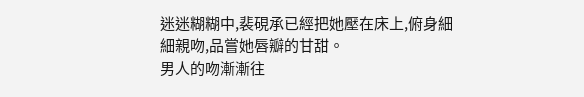迷迷糊糊中,裴硯承已經把她壓在床上,俯身細細親吻,品嘗她唇瓣的甘甜。
男人的吻漸漸往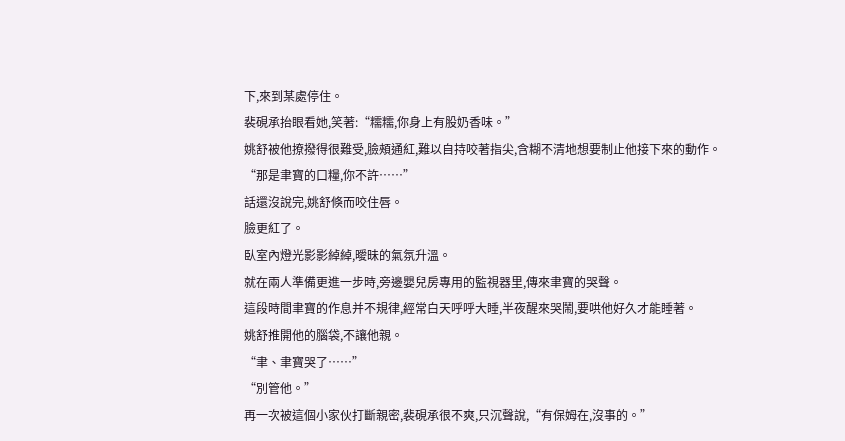下,來到某處停住。
裴硯承抬眼看她,笑著:“糯糯,你身上有股奶香味。”
姚舒被他撩撥得很難受,臉頰通紅,難以自持咬著指尖,含糊不清地想要制止他接下來的動作。
“那是聿寶的口糧,你不許……”
話還沒說完,姚舒倏而咬住唇。
臉更紅了。
臥室內燈光影影綽綽,曖昧的氣氛升溫。
就在兩人準備更進一步時,旁邊嬰兒房專用的監視器里,傳來聿寶的哭聲。
這段時間聿寶的作息并不規律,經常白天呼呼大睡,半夜醒來哭鬧,要哄他好久才能睡著。
姚舒推開他的腦袋,不讓他親。
“聿、聿寶哭了……”
“別管他。”
再一次被這個小家伙打斷親密,裴硯承很不爽,只沉聲說,“有保姆在,沒事的。”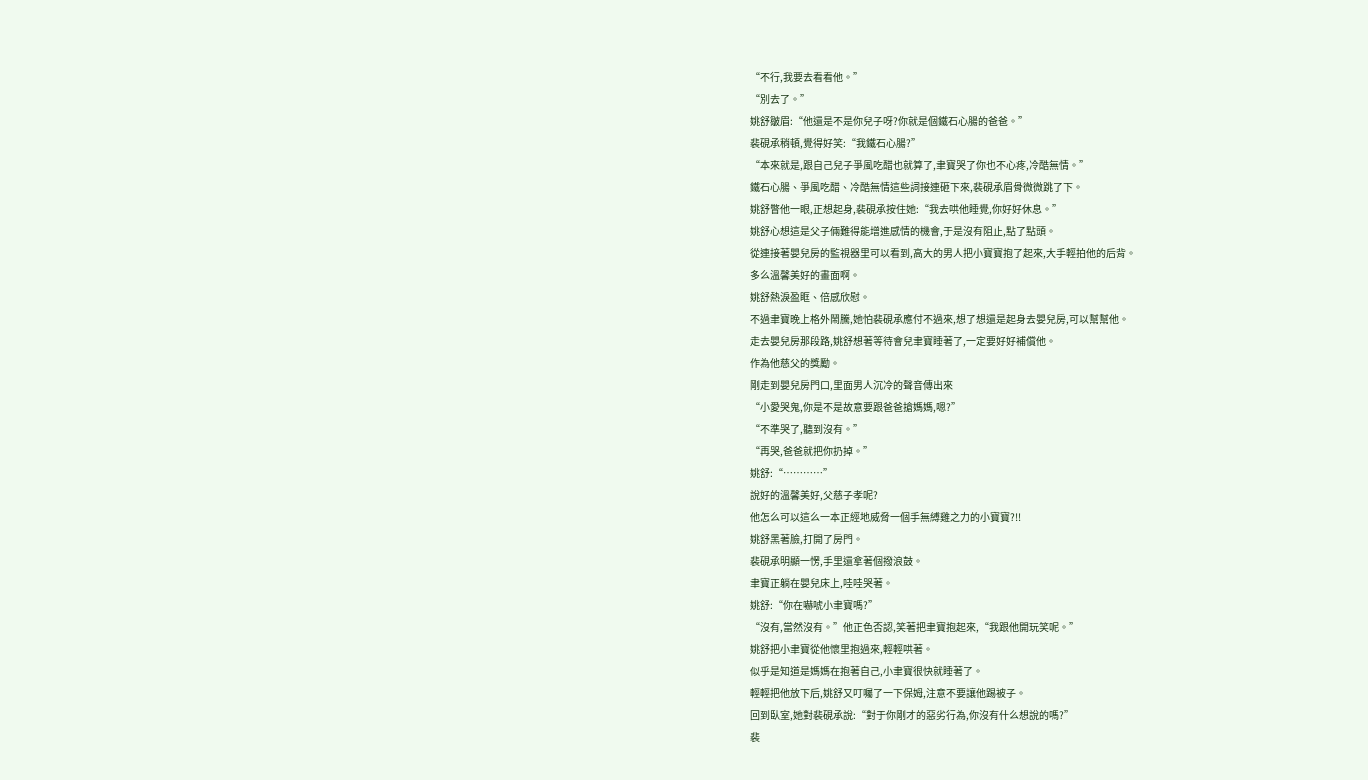“不行,我要去看看他。”
“別去了。”
姚舒皺眉:“他還是不是你兒子呀?你就是個鐵石心腸的爸爸。”
裴硯承稍頓,覺得好笑:“我鐵石心腸?”
“本來就是,跟自己兒子爭風吃醋也就算了,聿寶哭了你也不心疼,冷酷無情。”
鐵石心腸、爭風吃醋、冷酷無情這些詞接連砸下來,裴硯承眉骨微微跳了下。
姚舒瞥他一眼,正想起身,裴硯承按住她:“我去哄他睡覺,你好好休息。”
姚舒心想這是父子倆難得能增進感情的機會,于是沒有阻止,點了點頭。
從連接著嬰兒房的監視器里可以看到,高大的男人把小寶寶抱了起來,大手輕拍他的后背。
多么溫馨美好的畫面啊。
姚舒熱淚盈眶、倍感欣慰。
不過聿寶晚上格外鬧騰,她怕裴硯承應付不過來,想了想還是起身去嬰兒房,可以幫幫他。
走去嬰兒房那段路,姚舒想著等待會兒聿寶睡著了,一定要好好補償他。
作為他慈父的獎勵。
剛走到嬰兒房門口,里面男人沉冷的聲音傳出來
“小愛哭鬼,你是不是故意要跟爸爸搶媽媽,嗯?”
“不準哭了,聽到沒有。”
“再哭,爸爸就把你扔掉。”
姚舒:“…………”
說好的溫馨美好,父慈子孝呢?
他怎么可以這么一本正經地威脅一個手無縛雞之力的小寶寶?!!
姚舒黑著臉,打開了房門。
裴硯承明顯一愣,手里還拿著個撥浪鼓。
聿寶正躺在嬰兒床上,哇哇哭著。
姚舒:“你在嚇唬小聿寶嗎?”
“沒有,當然沒有。”他正色否認,笑著把聿寶抱起來,“我跟他開玩笑呢。”
姚舒把小聿寶從他懷里抱過來,輕輕哄著。
似乎是知道是媽媽在抱著自己,小聿寶很快就睡著了。
輕輕把他放下后,姚舒又叮囑了一下保姆,注意不要讓他踢被子。
回到臥室,她對裴硯承說:“對于你剛才的惡劣行為,你沒有什么想說的嗎?”
裴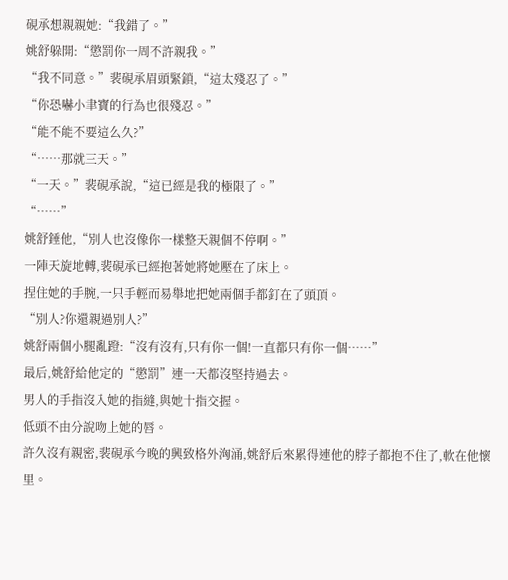硯承想親親她:“我錯了。”
姚舒躲開:“懲罰你一周不許親我。”
“我不同意。”裴硯承眉頭緊鎖,“這太殘忍了。”
“你恐嚇小聿寶的行為也很殘忍。”
“能不能不要這么久?”
“……那就三天。”
“一天。”裴硯承說,“這已經是我的極限了。”
“……”
姚舒錘他,“別人也沒像你一樣整天親個不停啊。”
一陣天旋地轉,裴硯承已經抱著她將她壓在了床上。
捏住她的手腕,一只手輕而易舉地把她兩個手都釘在了頭頂。
“別人?你還親過別人?”
姚舒兩個小腿亂蹬:“沒有沒有,只有你一個!一直都只有你一個……”
最后,姚舒給他定的“懲罰”連一天都沒堅持過去。
男人的手指沒入她的指縫,與她十指交握。
低頭不由分說吻上她的唇。
許久沒有親密,裴硯承今晚的興致格外洶涌,姚舒后來累得連他的脖子都抱不住了,軟在他懷里。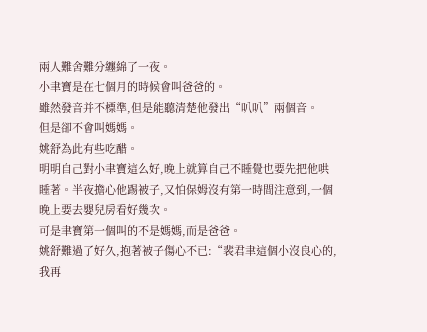兩人難舍難分纏綿了一夜。
小聿寶是在七個月的時候會叫爸爸的。
雖然發音并不標準,但是能聽清楚他發出“叭叭”兩個音。
但是卻不會叫媽媽。
姚舒為此有些吃醋。
明明自己對小聿寶這么好,晚上就算自己不睡覺也要先把他哄睡著。半夜擔心他踢被子,又怕保姆沒有第一時間注意到,一個晚上要去嬰兒房看好幾次。
可是聿寶第一個叫的不是媽媽,而是爸爸。
姚舒難過了好久,抱著被子傷心不已:“裴君聿這個小沒良心的,我再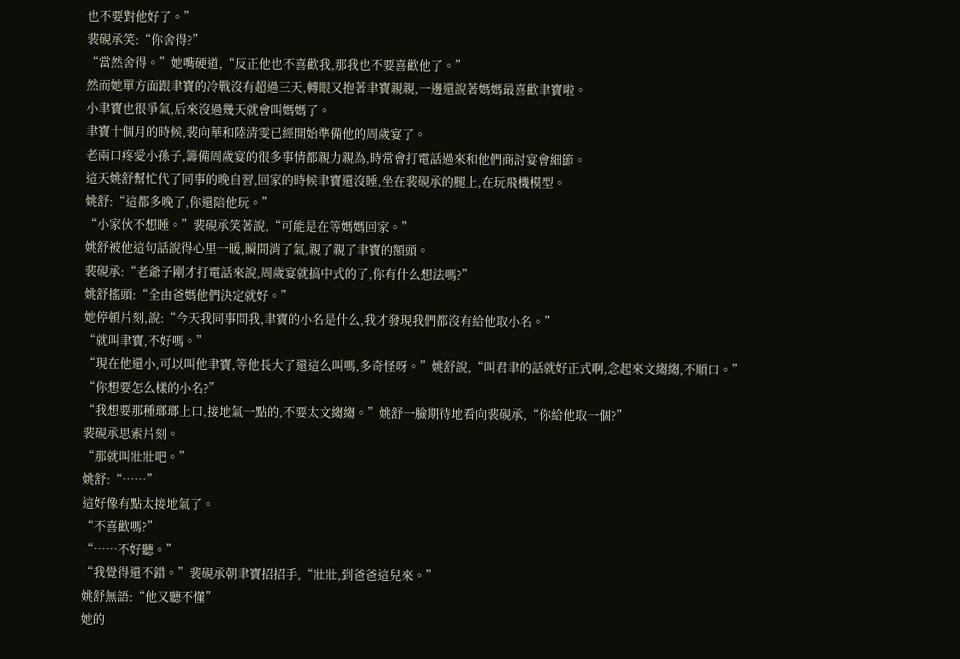也不要對他好了。”
裴硯承笑:“你舍得?”
“當然舍得。”她嘴硬道,“反正他也不喜歡我,那我也不要喜歡他了。”
然而她單方面跟聿寶的冷戰沒有超過三天,轉眼又抱著聿寶親親,一邊還說著媽媽最喜歡聿寶啦。
小聿寶也很爭氣,后來沒過幾天就會叫媽媽了。
聿寶十個月的時候,裴向華和陸清雯已經開始準備他的周歲宴了。
老兩口疼愛小孫子,籌備周歲宴的很多事情都親力親為,時常會打電話過來和他們商討宴會細節。
這天姚舒幫忙代了同事的晚自習,回家的時候聿寶還沒睡,坐在裴硯承的腿上,在玩飛機模型。
姚舒:“這都多晚了,你還陪他玩。”
“小家伙不想睡。”裴硯承笑著說,“可能是在等媽媽回家。”
姚舒被他這句話說得心里一暖,瞬間消了氣,親了親了聿寶的額頭。
裴硯承:“老爺子剛才打電話來說,周歲宴就搞中式的了,你有什么想法嗎?”
姚舒搖頭:“全由爸媽他們決定就好。”
她停頓片刻,說:“今天我同事問我,聿寶的小名是什么,我才發現我們都沒有給他取小名。”
“就叫聿寶,不好嗎。”
“現在他還小,可以叫他聿寶,等他長大了還這么叫嗎,多奇怪呀。”姚舒說,“叫君聿的話就好正式啊,念起來文縐縐,不順口。”
“你想要怎么樣的小名?”
“我想要那種瑯瑯上口,接地氣一點的,不要太文縐縐。”姚舒一臉期待地看向裴硯承,“你給他取一個?”
裴硯承思索片刻。
“那就叫壯壯吧。”
姚舒:“……”
這好像有點太接地氣了。
“不喜歡嗎?”
“……不好聽。”
“我覺得還不錯。”裴硯承朝聿寶招招手,“壯壯,到爸爸這兒來。”
姚舒無語:“他又聽不懂”
她的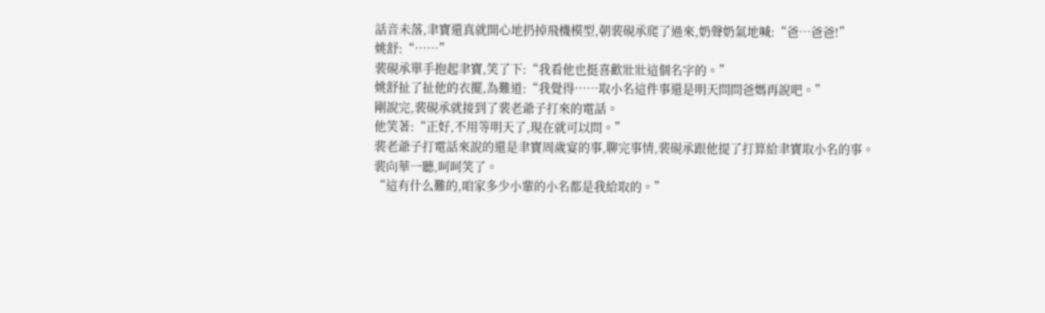話音未落,聿寶還真就開心地扔掉飛機模型,朝裴硯承爬了過來,奶聲奶氣地喊:“爸…爸爸!”
姚舒:“……”
裴硯承單手抱起聿寶,笑了下:“我看他也挺喜歡壯壯這個名字的。”
姚舒扯了扯他的衣擺,為難道:“我覺得……取小名這件事還是明天問問爸媽再說吧。”
剛說完,裴硯承就接到了裴老爺子打來的電話。
他笑著:“正好,不用等明天了,現在就可以問。”
裴老爺子打電話來說的還是聿寶周歲宴的事,聊完事情,裴硯承跟他提了打算給聿寶取小名的事。
裴向華一聽,呵呵笑了。
“這有什么難的,咱家多少小輩的小名都是我給取的。”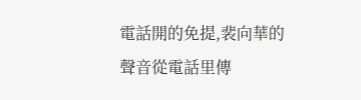電話開的免提,裴向華的聲音從電話里傳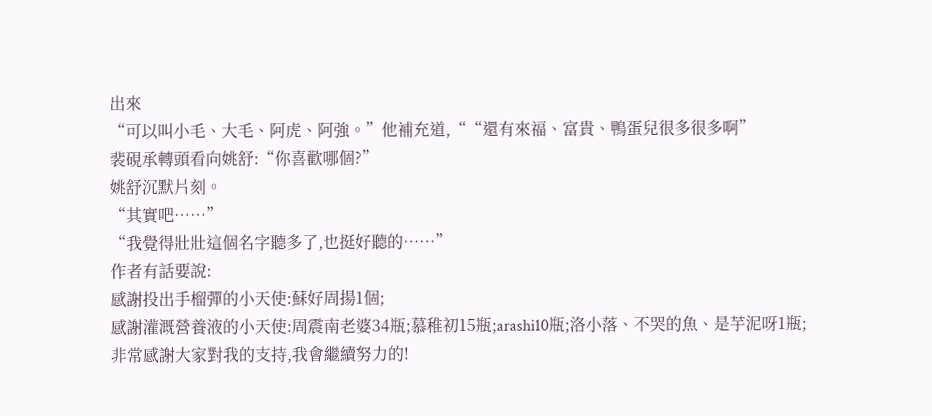出來
“可以叫小毛、大毛、阿虎、阿強。”他補充道,““還有來福、富貴、鴨蛋兒很多很多啊”
裴硯承轉頭看向姚舒:“你喜歡哪個?”
姚舒沉默片刻。
“其實吧……”
“我覺得壯壯這個名字聽多了,也挺好聽的……”
作者有話要說:
感謝投出手榴彈的小天使:蘇好周揚1個;
感謝灌溉營養液的小天使:周震南老婆34瓶;慕稚初15瓶;arashi10瓶;洛小落、不哭的魚、是芋泥呀1瓶;
非常感謝大家對我的支持,我會繼續努力的!